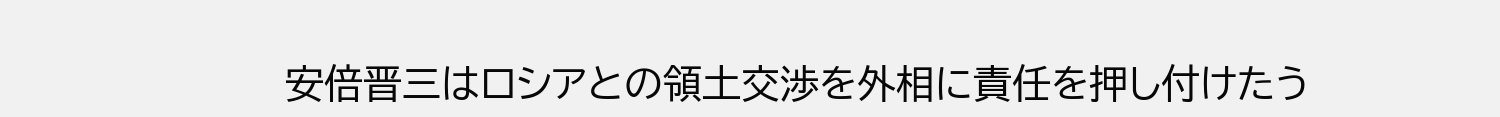安倍晋三はロシアとの領土交渉を外相に責任を押し付けたう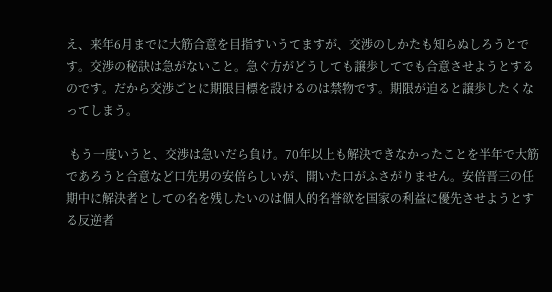え、来年6月までに大筋合意を目指すいうてますが、交渉のしかたも知らぬしろうとです。交渉の秘訣は急がないこと。急ぐ方がどうしても譲歩してでも合意させようとするのです。だから交渉ごとに期限目標を設けるのは禁物です。期限が迫ると譲歩したくなってしまう。

 もう一度いうと、交渉は急いだら負け。70年以上も解決できなかったことを半年で大筋であろうと合意など口先男の安倍らしいが、開いた口がふさがりません。安倍晋三の任期中に解決者としての名を残したいのは個人的名誉欲を国家の利益に優先させようとする反逆者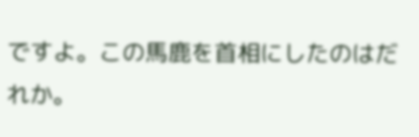ですよ。この馬鹿を首相にしたのはだれか。